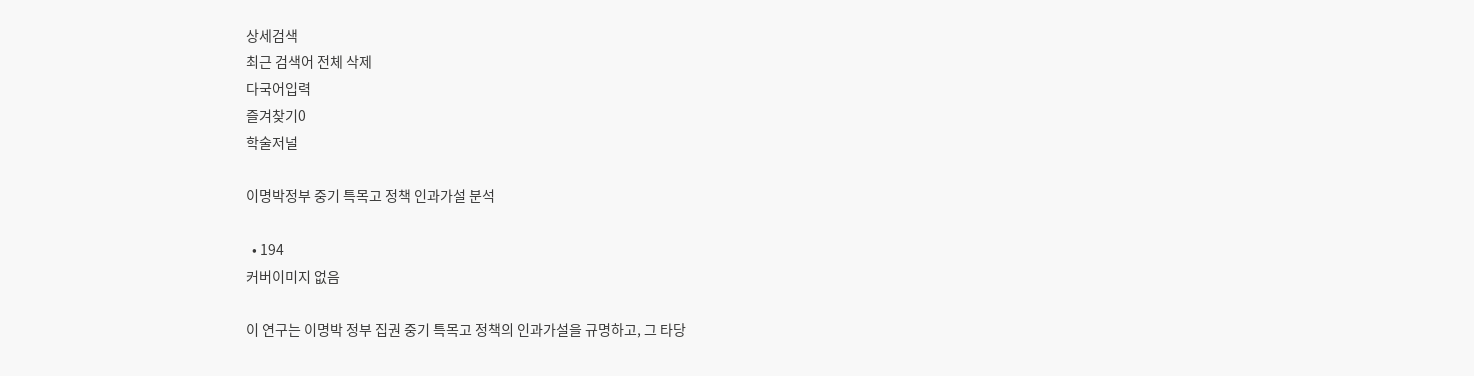상세검색
최근 검색어 전체 삭제
다국어입력
즐겨찾기0
학술저널

이명박정부 중기 특목고 정책 인과가설 분석

  • 194
커버이미지 없음

이 연구는 이명박 정부 집권 중기 특목고 정책의 인과가설을 규명하고, 그 타당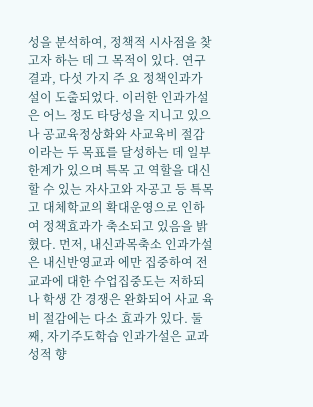성을 분석하여, 정책적 시사점을 찾고자 하는 데 그 목적이 있다. 연구 결과, 다섯 가지 주 요 정책인과가설이 도출되었다. 이러한 인과가설은 어느 정도 타당성을 지니고 있으나 공교육정상화와 사교육비 절감이라는 두 목표를 달성하는 데 일부 한계가 있으며 특목 고 역할을 대신할 수 있는 자사고와 자공고 등 특목고 대체학교의 확대운영으로 인하 여 정책효과가 축소되고 있음을 밝혔다. 먼저, 내신과목축소 인과가설은 내신반영교과 에만 집중하여 전 교과에 대한 수업집중도는 저하되나 학생 간 경쟁은 완화되어 사교 육비 절감에는 다소 효과가 있다. 둘째, 자기주도학습 인과가설은 교과성적 향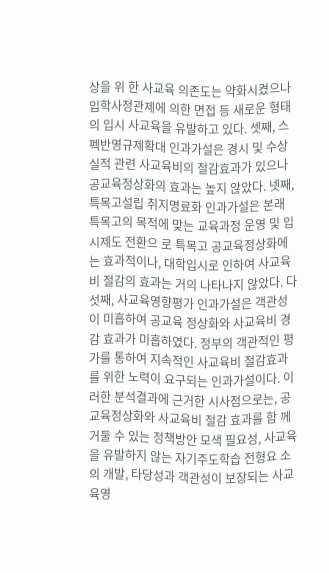상을 위 한 사교육 의존도는 약화시켰으나 입학사정관제에 의한 면접 등 새로운 형태의 입시 사교육을 유발하고 있다. 셋째, 스펙반영규제확대 인과가설은 경시 및 수상실적 관련 사교육비의 절감효과가 있으나 공교육정상화의 효과는 높지 않았다. 넷째, 특목고설립 취지명료화 인과가설은 본래 특목고의 목적에 맞는 교육과정 운영 및 입시제도 전환으 로 특목고 공교육정상화에는 효과적이나, 대학입시로 인하여 사교육비 절감의 효과는 거의 나타나지 않았다. 다섯째, 사교육영향평가 인과가설은 객관성이 미흡하여 공교육 정상화와 사교육비 경감 효과가 미흡하였다. 정부의 객관적인 평가를 통하여 지속적인 사교육비 절감효과를 위한 노력이 요구되는 인과가설이다. 이러한 분석결과에 근거한 시사점으로는, 공교육정상화와 사교육비 절감 효과를 함 께 거둘 수 있는 정책방안 모색 필요성, 사교육을 유발하지 않는 자기주도학습 전형요 소의 개발, 타당성과 객관성이 보장되는 사교육영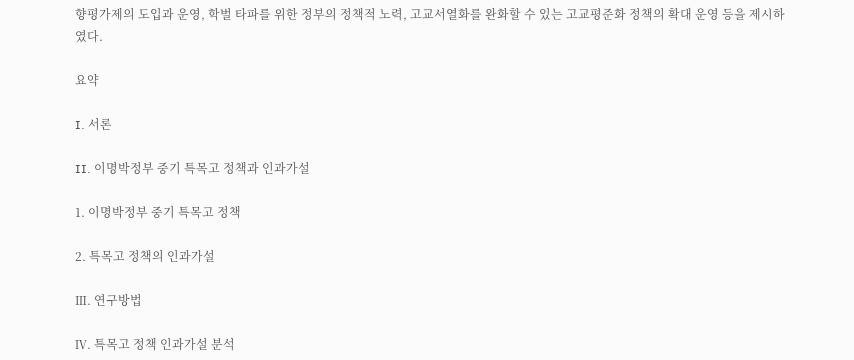향평가제의 도입과 운영, 학벌 타파를 위한 정부의 정책적 노력, 고교서열화를 완화할 수 있는 고교평준화 정책의 확대 운영 등을 제시하였다.

요약

I. 서론

II. 이명박정부 중기 특목고 정책과 인과가설

1. 이명박정부 중기 특목고 정책

2. 특목고 정책의 인과가설

Ⅲ. 연구방법

Ⅳ. 특목고 정책 인과가설 분석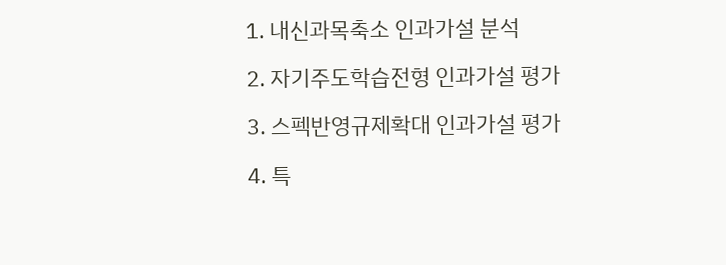1. 내신과목축소 인과가설 분석

2. 자기주도학습전형 인과가설 평가

3. 스펙반영규제확대 인과가설 평가

4. 특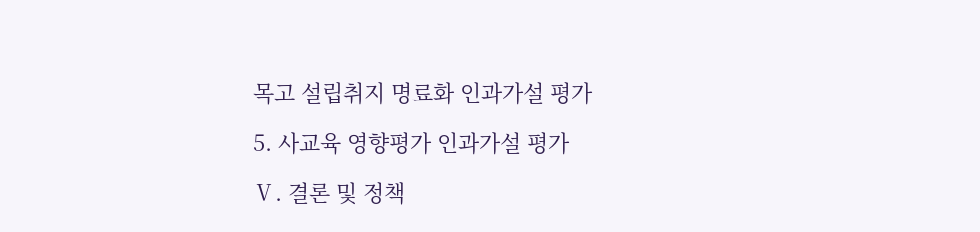목고 설립취지 명료화 인과가설 평가

5. 사교육 영향평가 인과가설 평가

Ⅴ. 결론 및 정책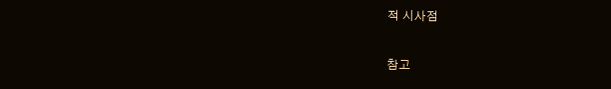적 시사점

참고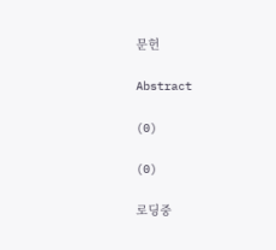문헌

Abstract

(0)

(0)

로딩중